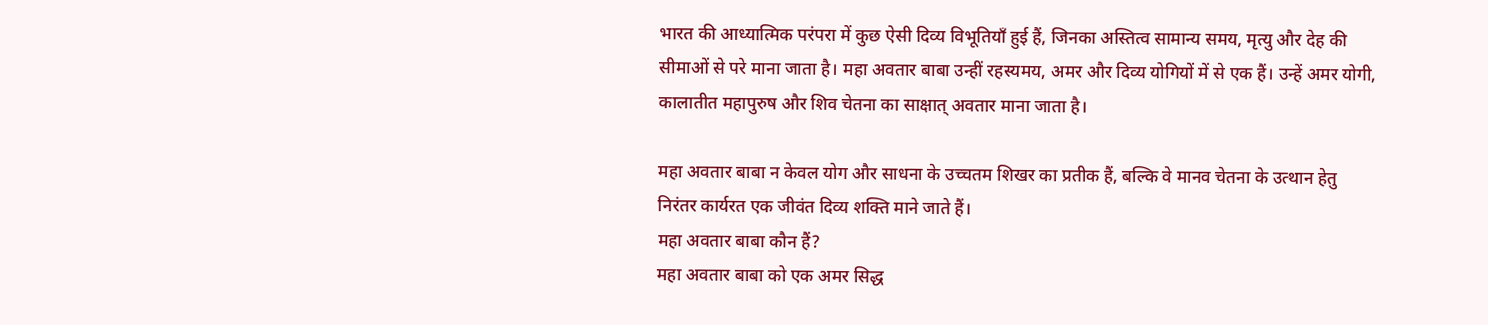भारत की आध्यात्मिक परंपरा में कुछ ऐसी दिव्य विभूतियाँ हुई हैं, जिनका अस्तित्व सामान्य समय, मृत्यु और देह की सीमाओं से परे माना जाता है। महा अवतार बाबा उन्हीं रहस्यमय, अमर और दिव्य योगियों में से एक हैं। उन्हें अमर योगी, कालातीत महापुरुष और शिव चेतना का साक्षात् अवतार माना जाता है।

महा अवतार बाबा न केवल योग और साधना के उच्चतम शिखर का प्रतीक हैं, बल्कि वे मानव चेतना के उत्थान हेतु निरंतर कार्यरत एक जीवंत दिव्य शक्ति माने जाते हैं।
महा अवतार बाबा कौन हैं?
महा अवतार बाबा को एक अमर सिद्ध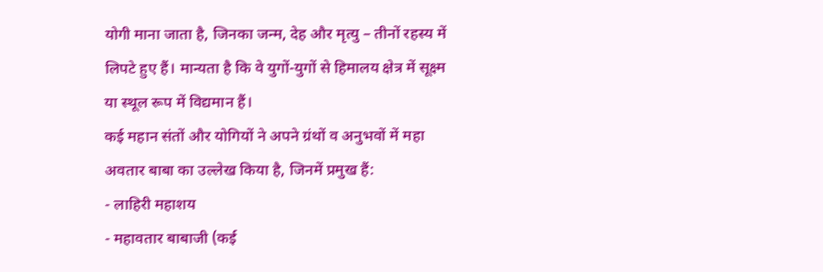योगी माना जाता है, जिनका जन्म, देह और मृत्यु – तीनों रहस्य में लिपटे हुए हैं। मान्यता है कि वे युगों-युगों से हिमालय क्षेत्र में सूक्ष्म या स्थूल रूप में विद्यमान हैं।
कई महान संतों और योगियों ने अपने ग्रंथों व अनुभवों में महा अवतार बाबा का उल्लेख किया है, जिनमें प्रमुख हैं:
- लाहिरी महाशय
- महावतार बाबाजी (कई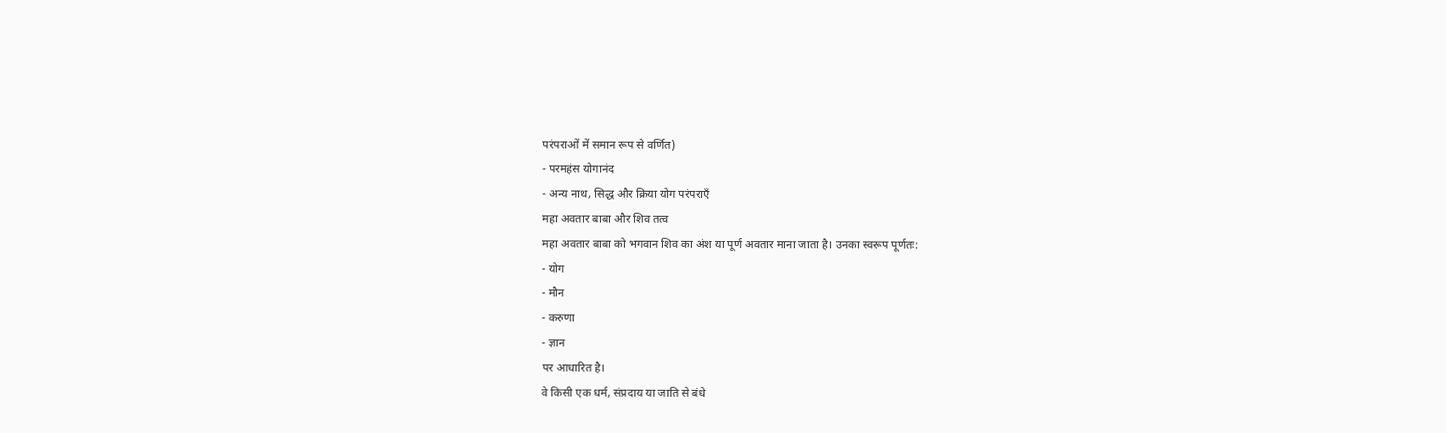परंपराओं में समान रूप से वर्णित)
- परमहंस योगानंद
- अन्य नाथ, सिद्ध और क्रिया योग परंपराएँ
महा अवतार बाबा और शिव तत्व
महा अवतार बाबा को भगवान शिव का अंश या पूर्ण अवतार माना जाता है। उनका स्वरूप पूर्णतः:
- योग
- मौन
- करुणा
- ज्ञान
पर आधारित है।
वे किसी एक धर्म, संप्रदाय या जाति से बंधे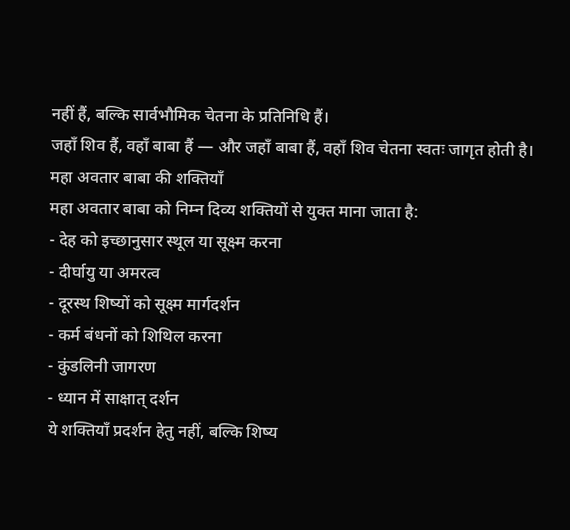नहीं हैं, बल्कि सार्वभौमिक चेतना के प्रतिनिधि हैं।
जहाँ शिव हैं, वहाँ बाबा हैं — और जहाँ बाबा हैं, वहाँ शिव चेतना स्वतः जागृत होती है।
महा अवतार बाबा की शक्तियाँ
महा अवतार बाबा को निम्न दिव्य शक्तियों से युक्त माना जाता है:
- देह को इच्छानुसार स्थूल या सूक्ष्म करना
- दीर्घायु या अमरत्व
- दूरस्थ शिष्यों को सूक्ष्म मार्गदर्शन
- कर्म बंधनों को शिथिल करना
- कुंडलिनी जागरण
- ध्यान में साक्षात् दर्शन
ये शक्तियाँ प्रदर्शन हेतु नहीं, बल्कि शिष्य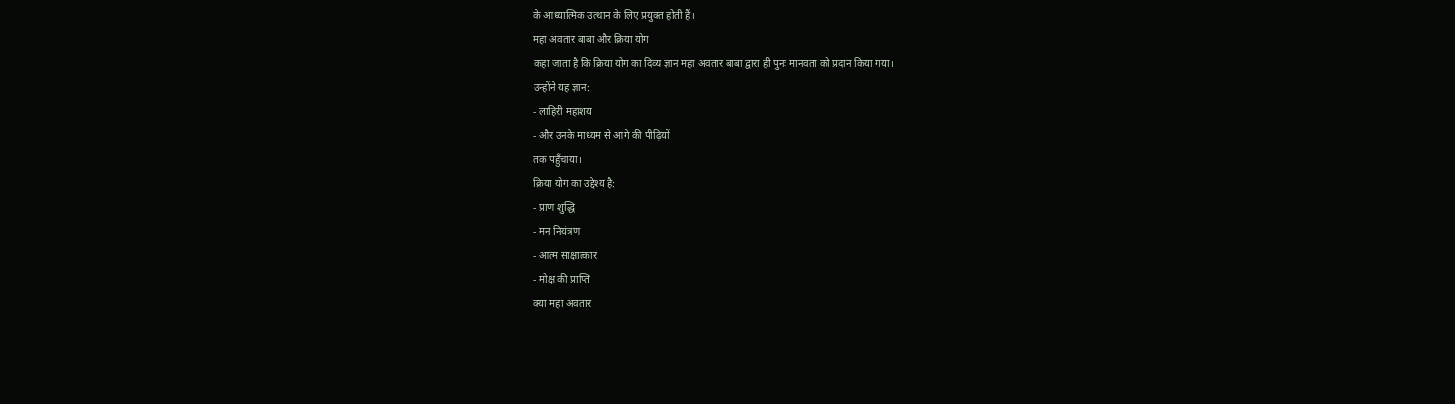के आध्यात्मिक उत्थान के लिए प्रयुक्त होती हैं।
महा अवतार बाबा और क्रिया योग
कहा जाता है कि क्रिया योग का दिव्य ज्ञान महा अवतार बाबा द्वारा ही पुनः मानवता को प्रदान किया गया।
उन्होंने यह ज्ञान:
- लाहिरी महाशय
- और उनके माध्यम से आगे की पीढ़ियों
तक पहुँचाया।
क्रिया योग का उद्देश्य है:
- प्राण शुद्धि
- मन नियंत्रण
- आत्म साक्षात्कार
- मोक्ष की प्राप्ति
क्या महा अवतार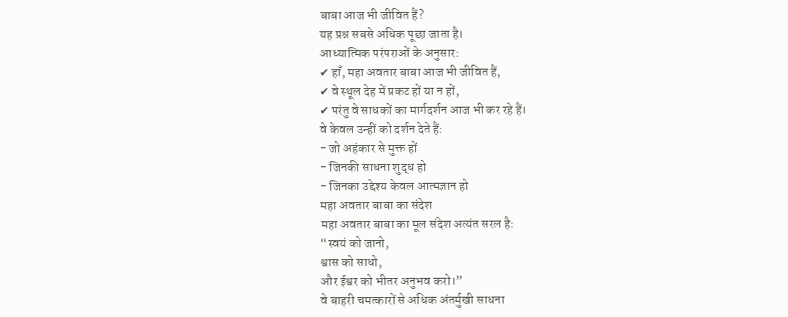बाबा आज भी जीवित हैं?
यह प्रश्न सबसे अधिक पूछा जाता है।
आध्यात्मिक परंपराओं के अनुसार:
✔ हाँ, महा अवतार बाबा आज भी जीवित हैं,
✔ वे स्थूल देह में प्रकट हों या न हों,
✔ परंतु वे साधकों का मार्गदर्शन आज भी कर रहे हैं।
वे केवल उन्हीं को दर्शन देते हैं:
- जो अहंकार से मुक्त हों
- जिनकी साधना शुद्ध हो
- जिनका उद्देश्य केवल आत्मज्ञान हो
महा अवतार बाबा का संदेश
महा अवतार बाबा का मूल संदेश अत्यंत सरल है:
“स्वयं को जानो,
श्वास को साधो,
और ईश्वर को भीतर अनुभव करो।”
वे बाहरी चमत्कारों से अधिक अंतर्मुखी साधना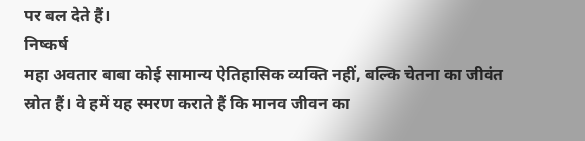पर बल देते हैं।
निष्कर्ष
महा अवतार बाबा कोई सामान्य ऐतिहासिक व्यक्ति नहीं, बल्कि चेतना का जीवंत स्रोत हैं। वे हमें यह स्मरण कराते हैं कि मानव जीवन का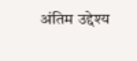अंतिम उद्देश्य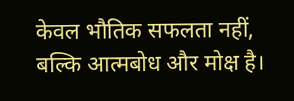केवल भौतिक सफलता नहीं, बल्कि आत्मबोध और मोक्ष है।